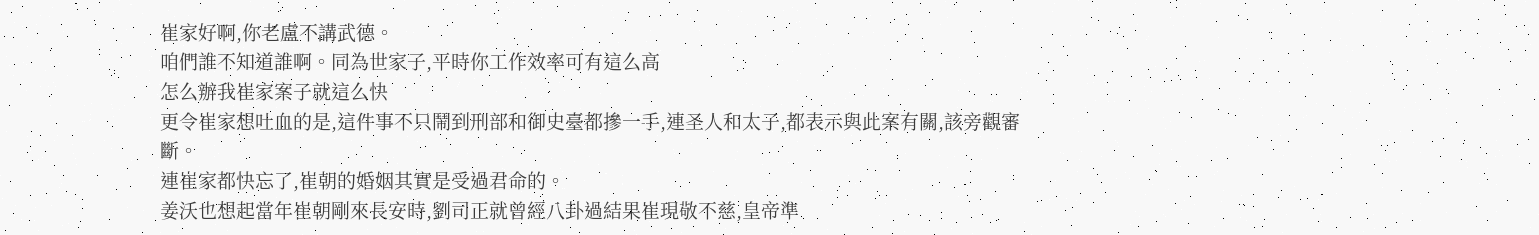崔家好啊,你老盧不講武德。
咱們誰不知道誰啊。同為世家子,平時你工作效率可有這么高
怎么辦我崔家案子就這么快
更令崔家想吐血的是,這件事不只鬧到刑部和御史臺都摻一手,連圣人和太子,都表示與此案有關,該旁觀審斷。
連崔家都快忘了,崔朝的婚姻其實是受過君命的。
姜沃也想起當年崔朝剛來長安時,劉司正就曾經八卦過結果崔現敬不慈,皇帝準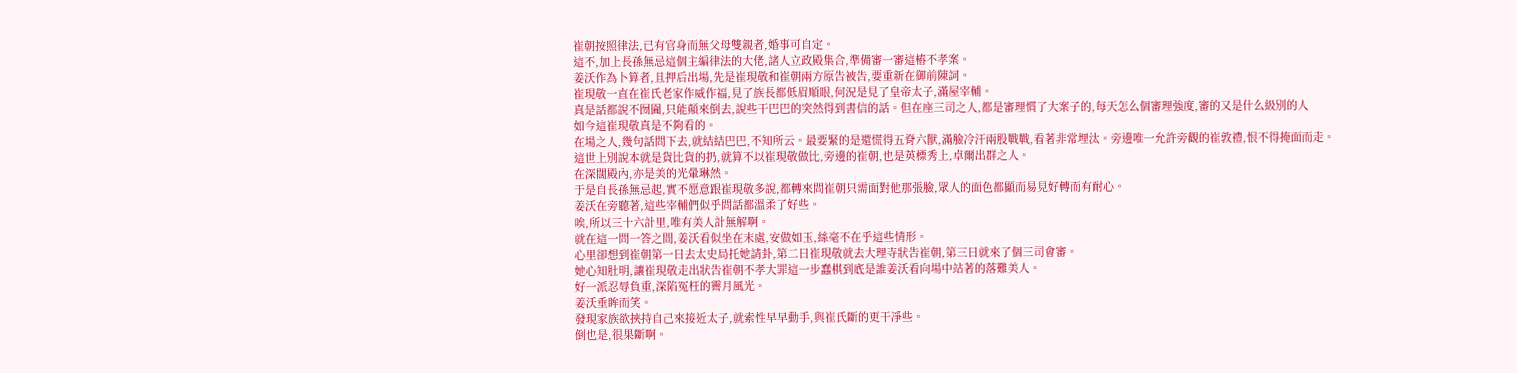崔朝按照律法,已有官身而無父母雙親者,婚事可自定。
這不,加上長孫無忌這個主編律法的大佬,諸人立政殿集合,準備審一審這樁不孝案。
姜沃作為卜算者,且押后出場,先是崔現敬和崔朝兩方原告被告,要重新在御前陳詞。
崔現敬一直在崔氏老家作威作福,見了族長都低眉順眼,何況是見了皇帝太子,滿屋宰輔。
真是話都說不囫圇,只能顛來倒去,說些干巴巴的突然得到書信的話。但在座三司之人,都是審理慣了大案子的,每天怎么個審理強度,審的又是什么級別的人
如今這崔現敬真是不夠看的。
在場之人,幾句話問下去,就結結巴巴,不知所云。最要緊的是還慌得五脊六獸,滿臉冷汗兩股戰戰,看著非常埋汰。旁邊唯一允許旁觀的崔敦禮,恨不得掩面而走。
這世上別說本就是貨比貨的扔,就算不以崔現敬做比,旁邊的崔朝,也是英標秀上,卓爾出群之人。
在深闊殿內,亦是美的光暈琳然。
于是自長孫無忌起,實不愿意跟崔現敬多說,都轉來問崔朝只需面對他那張臉,眾人的面色都顯而易見好轉而有耐心。
姜沃在旁聽著,這些宰輔們似乎問話都溫柔了好些。
唉,所以三十六計里,唯有美人計無解啊。
就在這一問一答之間,姜沃看似坐在末處,安做如玉,絲毫不在乎這些情形。
心里卻想到崔朝第一日去太史局托她請卦,第二日崔現敬就去大理寺狀告崔朝,第三日就來了個三司會審。
她心知肚明,讓崔現敬走出狀告崔朝不孝大罪這一步蠢棋到底是誰姜沃看向場中站著的落難美人。
好一派忍辱負重,深陷冤枉的霽月風光。
姜沃垂眸而笑。
發現家族欲挾持自己來接近太子,就索性早早動手,與崔氏斷的更干凈些。
倒也是,很果斷啊。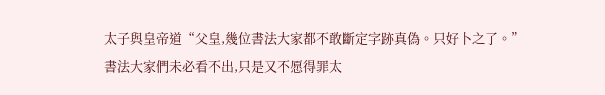太子與皇帝道“父皇,幾位書法大家都不敢斷定字跡真偽。只好卜之了。”
書法大家們未必看不出,只是又不愿得罪太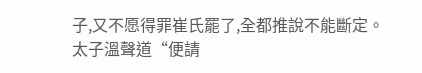子,又不愿得罪崔氏罷了,全都推說不能斷定。
太子溫聲道“便請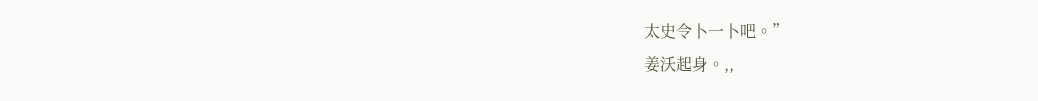太史令卜一卜吧。”
姜沃起身。,,